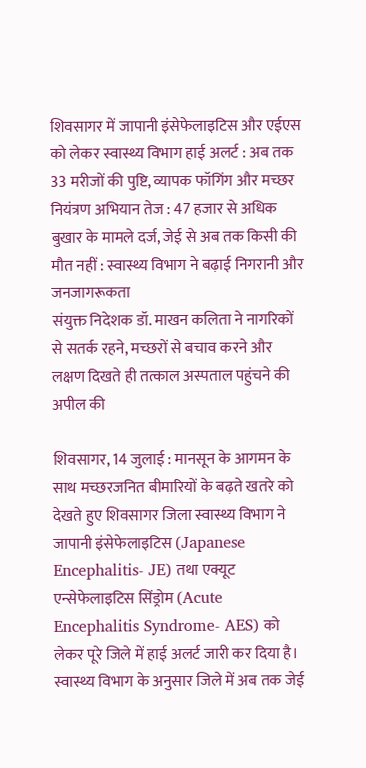शिवसागर में जापानी इंसेफेलाइटिस और एईएस को लेकर स्वास्थ्य विभाग हाई अलर्ट : अब तक 33 मरीजों की पुष्टि, व्यापक फॉगिंग और मच्छर नियंत्रण अभियान तेज : 47 हजार से अधिक बुखार के मामले दर्ज, जेई से अब तक किसी की मौत नहीं : स्वास्थ्य विभाग ने बढ़ाई निगरानी और जनजागरूकता
संयुक्त निदेशक डॉ. माखन कलिता ने नागरिकों से सतर्क रहने, मच्छरों से बचाव करने और लक्षण दिखते ही तत्काल अस्पताल पहुंचने की अपील की

शिवसागर, 14 जुलाई : मानसून के आगमन के साथ मच्छरजनित बीमारियों के बढ़ते खतरे को देखते हुए शिवसागर जिला स्वास्थ्य विभाग ने जापानी इंसेफेलाइटिस (Japanese Encephalitis- JE) तथा एक्यूट एन्सेफेलाइटिस सिंड्रोम (Acute Encephalitis Syndrome- AES) को लेकर पूरे जिले में हाई अलर्ट जारी कर दिया है। स्वास्थ्य विभाग के अनुसार जिले में अब तक जेई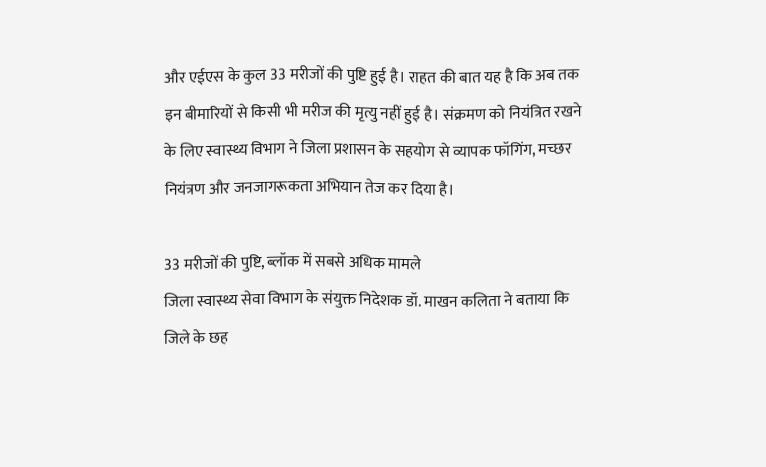और एईएस के कुल 33 मरीजों की पुष्टि हुई है। राहत की बात यह है कि अब तक इन बीमारियों से किसी भी मरीज की मृत्यु नहीं हुई है। संक्रमण को नियंत्रित रखने के लिए स्वास्थ्य विभाग ने जिला प्रशासन के सहयोग से व्यापक फॉगिंग, मच्छर नियंत्रण और जनजागरूकता अभियान तेज कर दिया है।

33 मरीजों की पुष्टि, ब्लॉक में सबसे अधिक मामले
जिला स्वास्थ्य सेवा विभाग के संयुक्त निदेशक डॉ. माखन कलिता ने बताया कि जिले के छह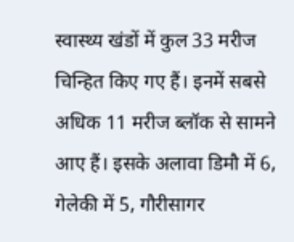स्वास्थ्य खंडों में कुल 33 मरीज चिन्हित किए गए हैं। इनमें सबसे अधिक 11 मरीज ब्लॉक से सामने आए हैं। इसके अलावा डिमौ में 6, गेलेकी में 5, गौरीसागर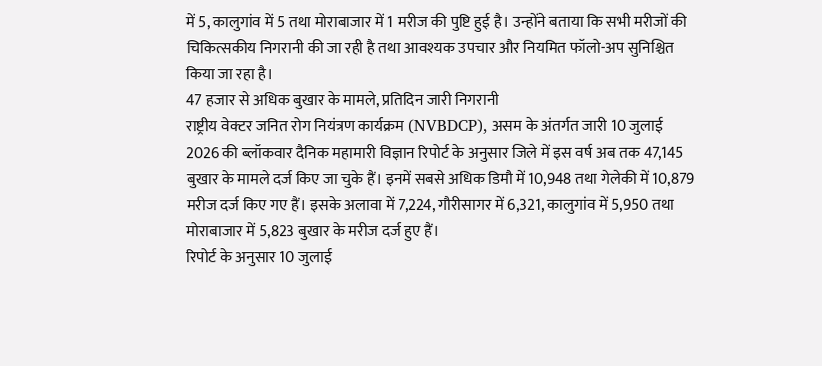में 5, कालुगांव में 5 तथा मोराबाजार में 1 मरीज की पुष्टि हुई है। उन्होंने बताया कि सभी मरीजों की चिकित्सकीय निगरानी की जा रही है तथा आवश्यक उपचार और नियमित फॉलो-अप सुनिश्चित किया जा रहा है।
47 हजार से अधिक बुखार के मामले, प्रतिदिन जारी निगरानी
राष्ट्रीय वेक्टर जनित रोग नियंत्रण कार्यक्रम (NVBDCP), असम के अंतर्गत जारी 10 जुलाई 2026 की ब्लॉकवार दैनिक महामारी विज्ञान रिपोर्ट के अनुसार जिले में इस वर्ष अब तक 47,145 बुखार के मामले दर्ज किए जा चुके हैं। इनमें सबसे अधिक डिमौ में 10,948 तथा गेलेकी में 10,879 मरीज दर्ज किए गए हैं। इसके अलावा में 7,224, गौरीसागर में 6,321, कालुगांव में 5,950 तथा मोराबाजार में 5,823 बुखार के मरीज दर्ज हुए हैं।
रिपोर्ट के अनुसार 10 जुलाई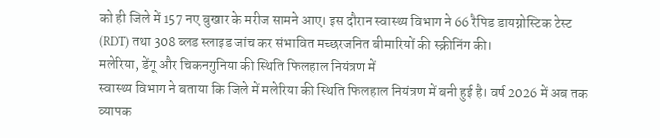को ही जिले में 157 नए बुखार के मरीज सामने आए। इस दौरान स्वास्थ्य विभाग ने 66 रैपिड डायग्नोस्टिक टेस्ट (RDT) तथा 308 ब्लड स्लाइड जांच कर संभावित मच्छरजनित बीमारियों की स्क्रीनिंग की।
मलेरिया, डेंगू और चिकनगुनिया की स्थिति फिलहाल नियंत्रण में
स्वास्थ्य विभाग ने बताया कि जिले में मलेरिया की स्थिति फिलहाल नियंत्रण में बनी हुई है। वर्ष 2026 में अब तक व्यापक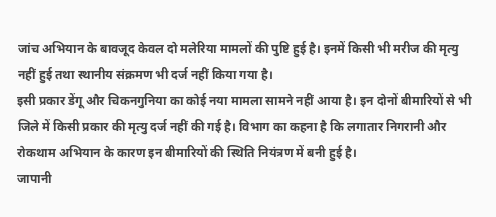जांच अभियान के बावजूद केवल दो मलेरिया मामलों की पुष्टि हुई है। इनमें किसी भी मरीज की मृत्यु नहीं हुई तथा स्थानीय संक्रमण भी दर्ज नहीं किया गया है।
इसी प्रकार डेंगू और चिकनगुनिया का कोई नया मामला सामने नहीं आया है। इन दोनों बीमारियों से भी जिले में किसी प्रकार की मृत्यु दर्ज नहीं की गई है। विभाग का कहना है कि लगातार निगरानी और रोकथाम अभियान के कारण इन बीमारियों की स्थिति नियंत्रण में बनी हुई है।
जापानी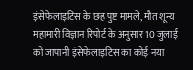इंसेफेलाइटिस के छह पुष्ट मामले, मौत शून्य
महामारी विज्ञान रिपोर्ट के अनुसार 10 जुलाई को जापानी इंसेफेलाइटिस का कोई नया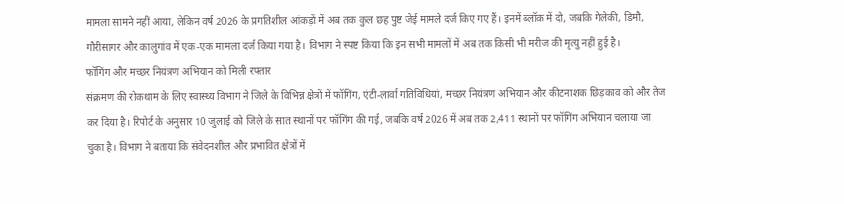मामला सामने नहीं आया, लेकिन वर्ष 2026 के प्रगतिशील आंकड़ों में अब तक कुल छह पुष्ट जेई मामले दर्ज किए गए हैं। इनमें ब्लॉक में दो, जबकि गेलेकी, डिमौ, गौरीसागर और कालुगांव में एक-एक मामला दर्ज किया गया है। विभाग ने स्पष्ट किया कि इन सभी मामलों में अब तक किसी भी मरीज की मृत्यु नहीं हुई है।
फॉगिंग और मच्छर नियंत्रण अभियान को मिली रफ्तार
संक्रमण की रोकथाम के लिए स्वास्थ्य विभाग ने जिले के विभिन्न क्षेत्रों में फॉगिंग, एंटी-लार्वा गतिविधियां, मच्छर नियंत्रण अभियान और कीटनाशक छिड़काव को और तेज कर दिया है। रिपोर्ट के अनुसार 10 जुलाई को जिले के सात स्थानों पर फॉगिंग की गई, जबकि वर्ष 2026 में अब तक 2,411 स्थानों पर फॉगिंग अभियान चलाया जा चुका है। विभाग ने बताया कि संवेदनशील और प्रभावित क्षेत्रों में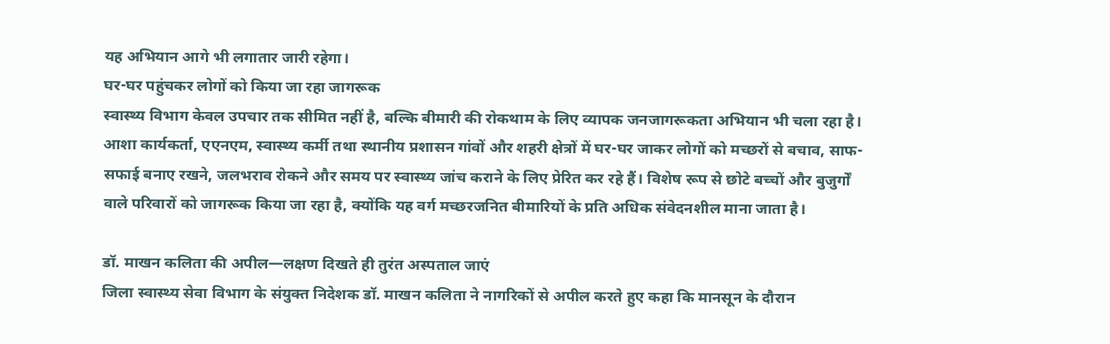यह अभियान आगे भी लगातार जारी रहेगा।
घर-घर पहुंचकर लोगों को किया जा रहा जागरूक
स्वास्थ्य विभाग केवल उपचार तक सीमित नहीं है, बल्कि बीमारी की रोकथाम के लिए व्यापक जनजागरूकता अभियान भी चला रहा है। आशा कार्यकर्ता, एएनएम, स्वास्थ्य कर्मी तथा स्थानीय प्रशासन गांवों और शहरी क्षेत्रों में घर-घर जाकर लोगों को मच्छरों से बचाव, साफ-सफाई बनाए रखने, जलभराव रोकने और समय पर स्वास्थ्य जांच कराने के लिए प्रेरित कर रहे हैं। विशेष रूप से छोटे बच्चों और बुजुर्गों वाले परिवारों को जागरूक किया जा रहा है, क्योंकि यह वर्ग मच्छरजनित बीमारियों के प्रति अधिक संवेदनशील माना जाता है।

डॉ. माखन कलिता की अपील—लक्षण दिखते ही तुरंत अस्पताल जाएं
जिला स्वास्थ्य सेवा विभाग के संयुक्त निदेशक डॉ. माखन कलिता ने नागरिकों से अपील करते हुए कहा कि मानसून के दौरान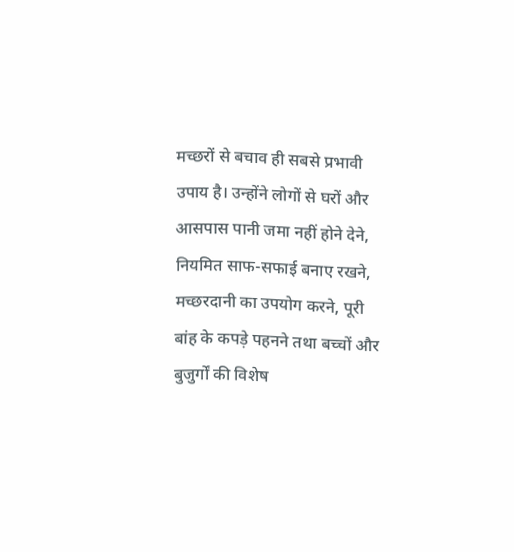मच्छरों से बचाव ही सबसे प्रभावी उपाय है। उन्होंने लोगों से घरों और आसपास पानी जमा नहीं होने देने, नियमित साफ-सफाई बनाए रखने, मच्छरदानी का उपयोग करने, पूरी बांह के कपड़े पहनने तथा बच्चों और बुजुर्गों की विशेष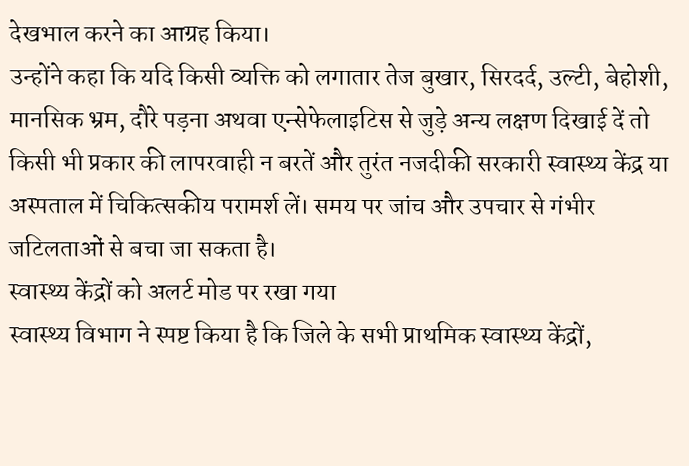देखभाल करने का आग्रह किया।
उन्होंने कहा कि यदि किसी व्यक्ति को लगातार तेज बुखार, सिरदर्द, उल्टी, बेहोशी, मानसिक भ्रम, दौरे पड़ना अथवा एन्सेफेलाइटिस से जुड़े अन्य लक्षण दिखाई दें तो किसी भी प्रकार की लापरवाही न बरतें और तुरंत नजदीकी सरकारी स्वास्थ्य केंद्र या अस्पताल में चिकित्सकीय परामर्श लें। समय पर जांच और उपचार से गंभीर जटिलताओं से बचा जा सकता है।
स्वास्थ्य केंद्रों को अलर्ट मोड पर रखा गया
स्वास्थ्य विभाग ने स्पष्ट किया है कि जिले के सभी प्राथमिक स्वास्थ्य केंद्रों,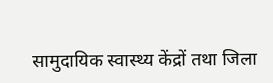सामुदायिक स्वास्थ्य केंद्रों तथा जिला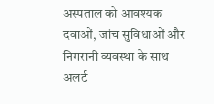अस्पताल को आवश्यक दवाओं, जांच सुविधाओं और निगरानी व्यवस्था के साथ अलर्ट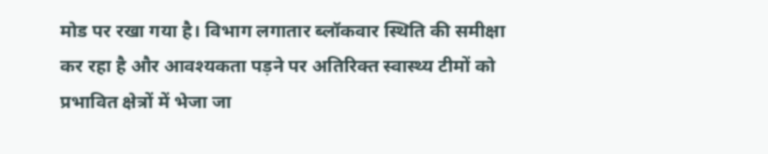मोड पर रखा गया है। विभाग लगातार ब्लॉकवार स्थिति की समीक्षा कर रहा है और आवश्यकता पड़ने पर अतिरिक्त स्वास्थ्य टीमों को प्रभावित क्षेत्रों में भेजा जा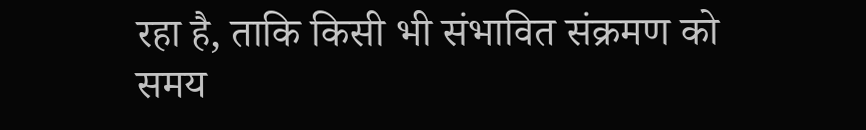रहा है, ताकि किसी भी संभावित संक्रमण को समय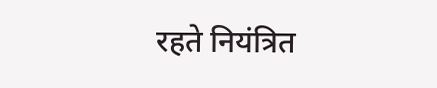रहते नियंत्रित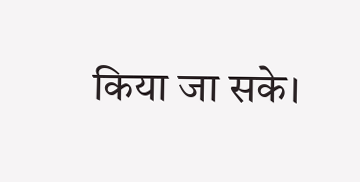किया जा सके।